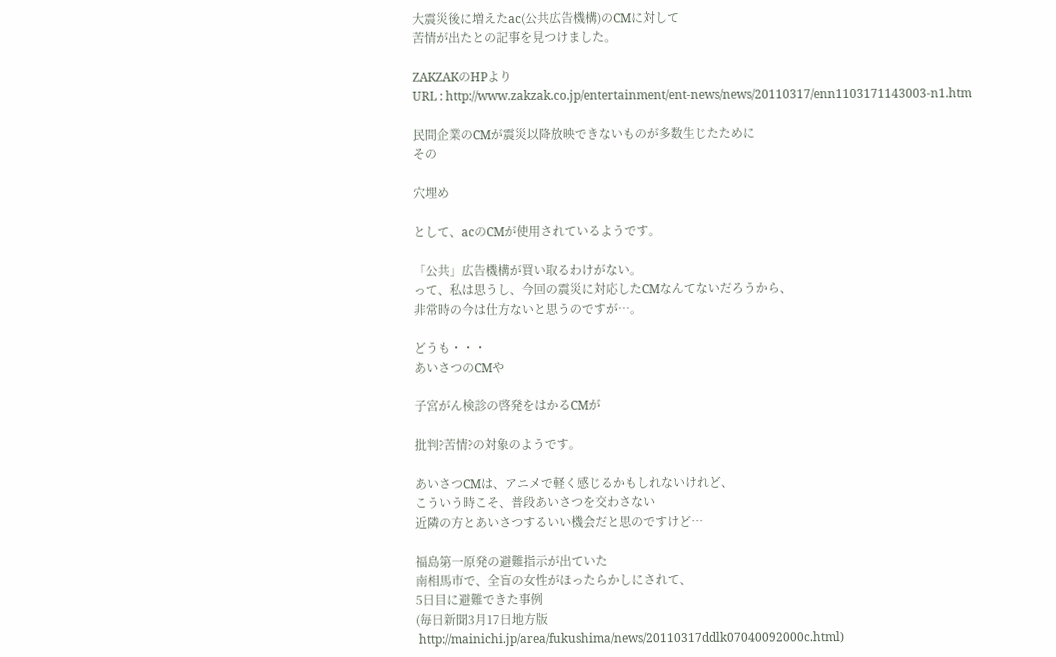大震災後に増えたac(公共広告機構)のCMに対して
苦情が出たとの記事を見つけました。

ZAKZAKのHPより
URL : http://www.zakzak.co.jp/entertainment/ent-news/news/20110317/enn1103171143003-n1.htm

民間企業のCMが震災以降放映できないものが多数生じたために
その

穴埋め

として、acのCMが使用されているようです。

「公共」広告機構が買い取るわけがない。
って、私は思うし、今回の震災に対応したCMなんてないだろうから、
非常時の今は仕方ないと思うのですが…。

どうも・・・
あいさつのCMや

子宮がん検診の啓発をはかるCMが

批判?苦情?の対象のようです。

あいさつCMは、アニメで軽く感じるかもしれないけれど、
こういう時こそ、普段あいさつを交わさない
近隣の方とあいさつするいい機会だと思のですけど…

福島第一原発の避難指示が出ていた
南相馬市で、全盲の女性がほったらかしにされて、
5日目に避難できた事例
(毎日新聞3月17日地方版
 http://mainichi.jp/area/fukushima/news/20110317ddlk07040092000c.html)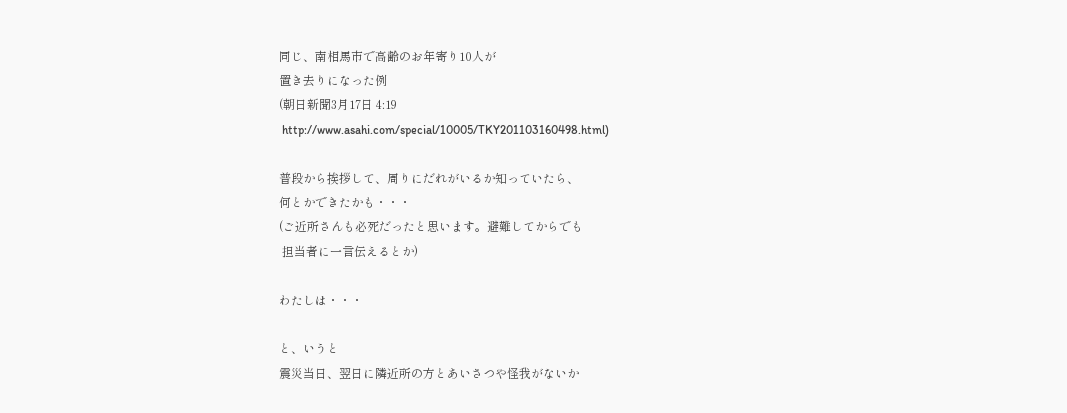同じ、南相馬市で高齢のお年寄り10人が
置き去りになった例
(朝日新聞3月17日 4:19
 http://www.asahi.com/special/10005/TKY201103160498.html)

普段から挨拶して、周りにだれがいるか知っていたら、
何とかできたかも・・・
(ご近所さんも必死だったと思います。避難してからでも
 担当者に一言伝えるとか)

わたしは・・・

と、いうと
震災当日、翌日に隣近所の方とあいさつや怪我がないか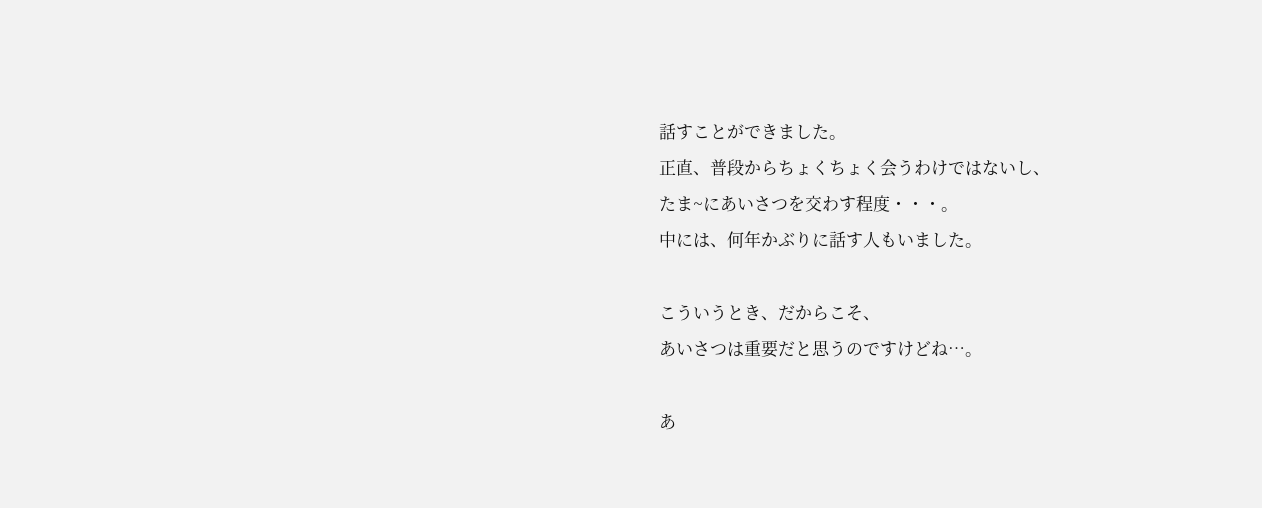話すことができました。
正直、普段からちょくちょく会うわけではないし、
たま~にあいさつを交わす程度・・・。
中には、何年かぶりに話す人もいました。

こういうとき、だからこそ、
あいさつは重要だと思うのですけどね…。

あ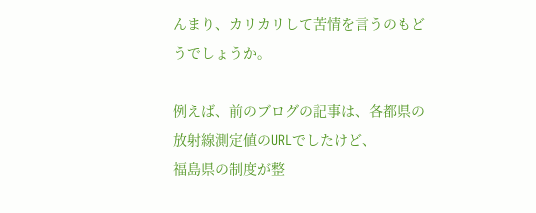んまり、カリカリして苦情を言うのもどうでしょうか。

例えば、前のブログの記事は、各都県の放射線測定値のURLでしたけど、
福島県の制度が整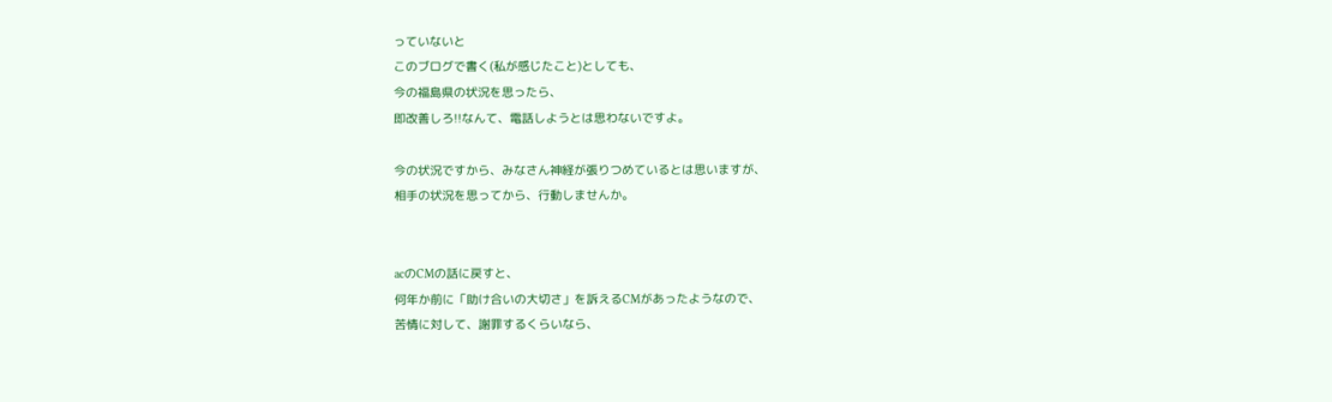っていないと
このブログで書く(私が感じたこと)としても、
今の福島県の状況を思ったら、
即改善しろ!!なんて、電話しようとは思わないですよ。

今の状況ですから、みなさん神経が張りつめているとは思いますが、
相手の状況を思ってから、行動しませんか。


acのCMの話に戻すと、
何年か前に「助け合いの大切さ」を訴えるCMがあったようなので、
苦情に対して、謝罪するくらいなら、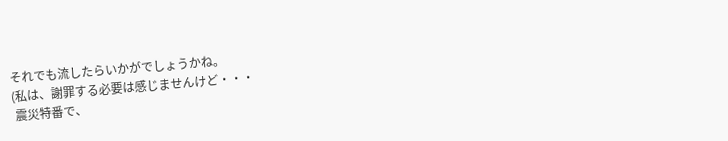それでも流したらいかがでしょうかね。
(私は、謝罪する必要は感じませんけど・・・
 震災特番で、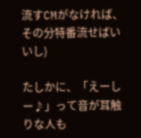流すCMがなければ、その分特番流せばいいし)

たしかに、「えーしー♪」って音が耳触りな人も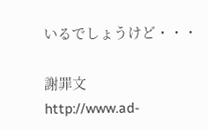いるでしょうけど・・・

謝罪文
http://www.ad-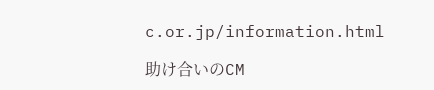c.or.jp/information.html

助け合いのCM